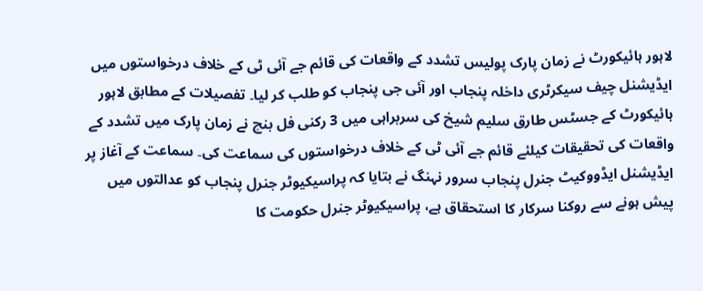لاہور ہائیکورٹ نے زمان پارک پولیس تشدد کے واقعات کی قائم جے آئی ٹی کے خلاف درخواستوں میں ایڈیشنل چیف سیکرٹری داخلہ پنجاب اور آئی جی پنجاب کو طلب کر لیا۔ تفصیلات کے مطابق لاہور ہائیکورٹ کے جسٹس طارق سلیم شیخ کی سربراہی میں 3 رکنی فل بنچ نے زمان پارک میں تشدد کے واقعات کی تحقیقات کیلئے قائم جے آئی ٹی کے خلاف درخواستوں کی سماعت کی۔ سماعت کے آغاز پر ایڈیشنل ایڈووکیٹ جنرل پنجاب سرور نہنگ نے بتایا کہ پراسیکیوٹر جنرل پنجاب کو عدالتوں میں پیش ہونے سے روکنا سرکار کا استحقاق ہے، پراسیکیوٹر جنرل حکومت کا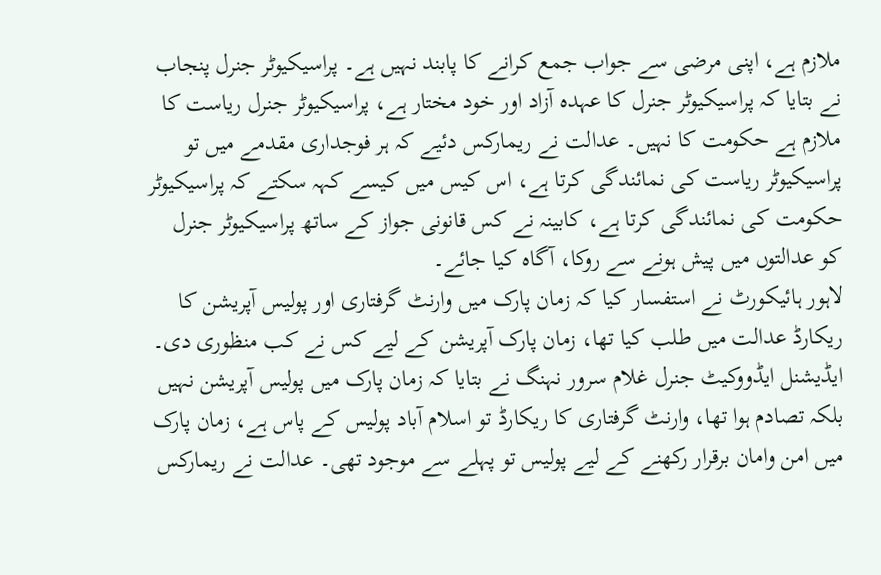ملازم ہے، اپنی مرضی سے جواب جمع کرانے کا پابند نہیں ہے۔ پراسیکیوٹر جنرل پنجاب نے بتایا کہ پراسیکیوٹر جنرل کا عہدہ آزاد اور خود مختار ہے، پراسیکیوٹر جنرل ریاست کا ملازم ہے حکومت کا نہیں۔ عدالت نے ریمارکس دئیے کہ ہر فوجداری مقدمے میں تو پراسیکیوٹر ریاست کی نمائندگی کرتا ہے، اس کیس میں کیسے کہہ سکتے کہ پراسیکیوٹر حکومت کی نمائندگی کرتا ہے، کابینہ نے کس قانونی جواز کے ساتھ پراسیکیوٹر جنرل کو عدالتوں میں پیش ہونے سے روکا، آگاہ کیا جائے۔
لاہور ہائیکورٹ نے استفسار کیا کہ زمان پارک میں وارنٹ گرفتاری اور پولیس آپریشن کا ریکارڈ عدالت میں طلب کیا تھا، زمان پارک آپریشن کے لیے کس نے کب منظوری دی۔ ایڈیشنل ایڈووکیٹ جنرل غلام سرور نہنگ نے بتایا کہ زمان پارک میں پولیس آپریشن نہیں بلکہ تصادم ہوا تھا، وارنٹ گرفتاری کا ریکارڈ تو اسلام آباد پولیس کے پاس ہے، زمان پارک میں امن وامان برقرار رکھنے کے لیے پولیس تو پہلے سے موجود تھی۔ عدالت نے ریمارکس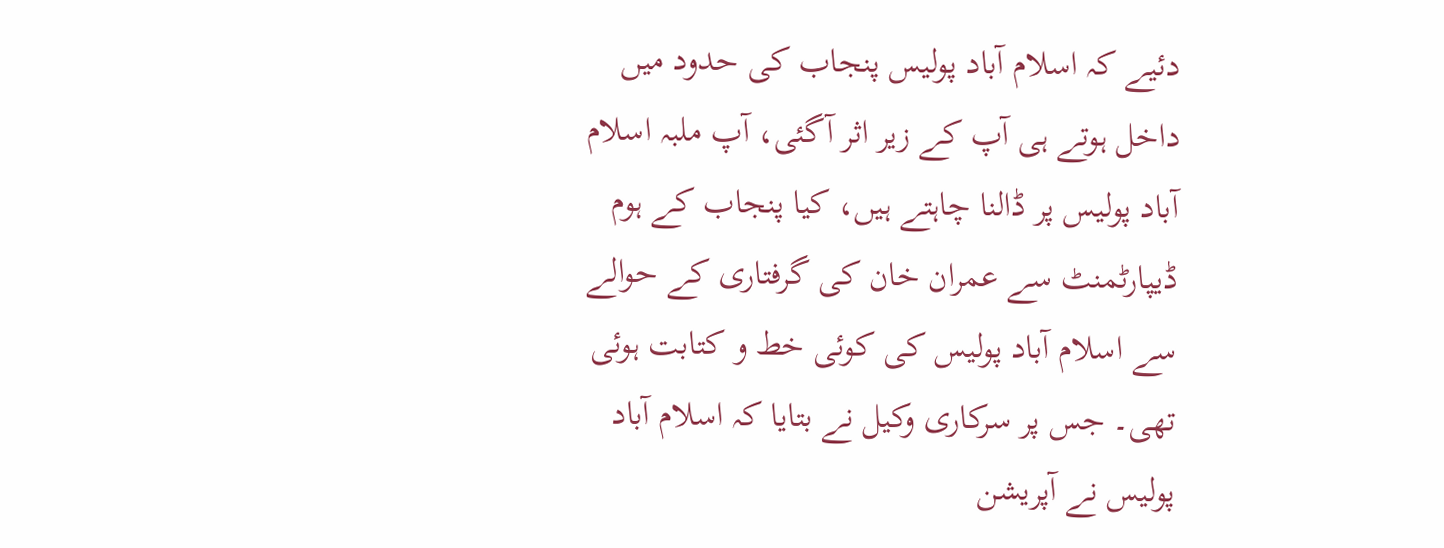دئیے کہ اسلام آباد پولیس پنجاب کی حدود میں داخل ہوتے ہی آپ کے زیر اثر آگئی، آپ ملبہ اسلام آباد پولیس پر ڈالنا چاہتے ہیں، کیا پنجاب کے ہوم ڈیپارٹمنٹ سے عمران خان کی گرفتاری کے حوالے سے اسلام آباد پولیس کی کوئی خط و کتابت ہوئی تھی۔ جس پر سرکاری وکیل نے بتایا کہ اسلام آباد پولیس نے آپریشن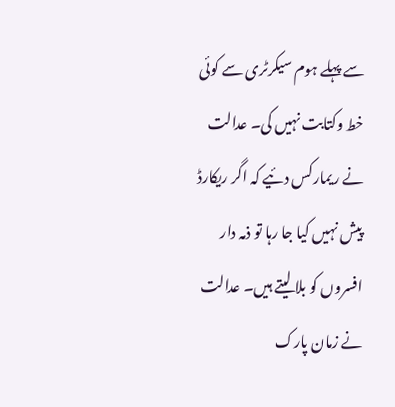سے پہلے ہوم سیکرٹری سے کوئی خط وکتابت نہیں کی۔ عدالت نے ریمارکس دئیے کہ اگر ریکارڈ پیش نہیں کیا جا رہا تو ذمہ دار افسروں کو بلا لیتے ہیں۔ عدالت نے زمان پارک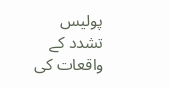پولیس تشدد کے واقعات کی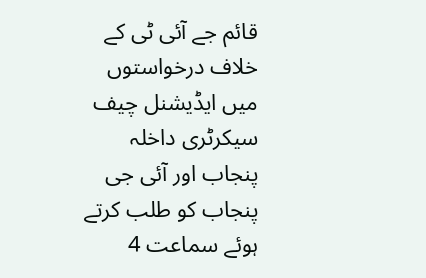قائم جے آئی ٹی کے خلاف درخواستوں میں ایڈیشنل چیف سیکرٹری داخلہ پنجاب اور آئی جی پنجاب کو طلب کرتے ہوئے سماعت 4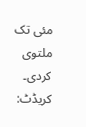مئی تک ملتوی کردی۔
کریڈٹ: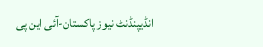انڈیپنڈنٹ نیوز پاکستان-آئی این پی